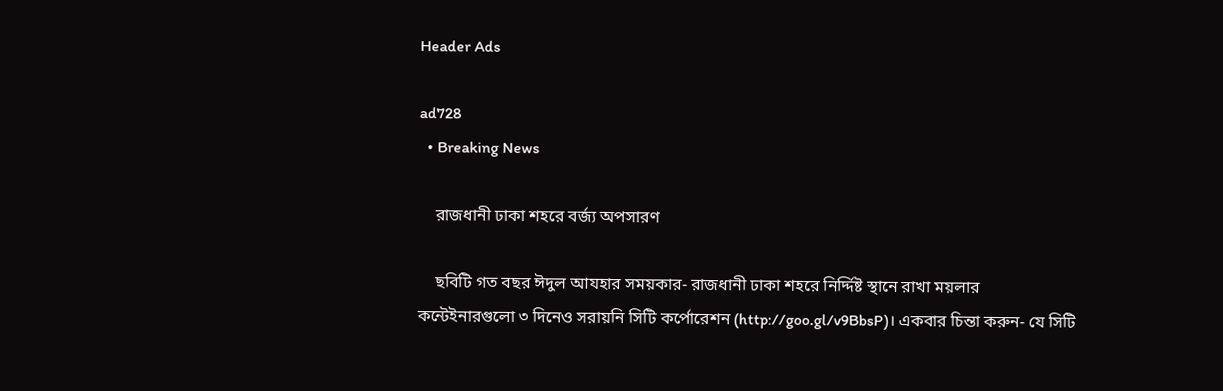Header Ads

ad728
  • Breaking News

    রাজধানী ঢাকা শহরে বর্জ্য অপসারণ

    ছবিটি গত বছর ঈদুল আযহার সময়কার- রাজধানী ঢাকা শহরে নির্দ্দিষ্ট স্থানে রাখা ময়লার কন্টেইনারগুলো ৩ দিনেও সরায়নি সিটি কর্পোরেশন (http://goo.gl/v9BbsP)। একবার চিন্তা করুন- যে সিটি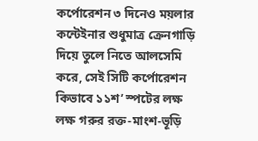কর্পোরেশন ৩ দিনেও ময়লার কন্টেইনার শুধুমাত্র ক্রেনগাড়ি দিয়ে তুলে নিতে আলসেমি করে, সেই সিটি কর্পোরেশন কিভাবে ১১শ’ স্পটের লক্ষ লক্ষ গরুর রক্ত-মাংশ-ভূড়ি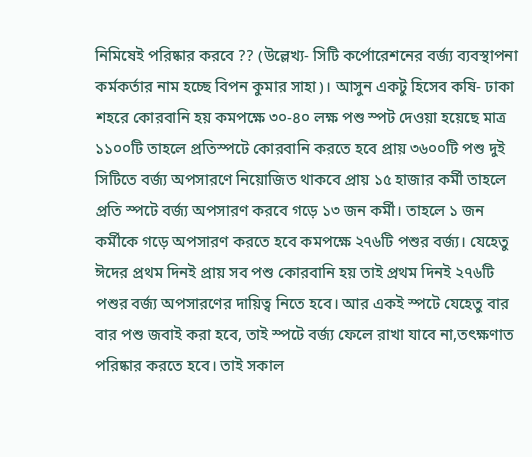নিমিষেই পরিষ্কার করবে ?? (উল্লেখ্য- সিটি কর্পোরেশনের বর্জ্য ব্যবস্থাপনা কর্মকর্তার নাম হচ্ছে বিপন কুমার সাহা)। আসুন একটু হিসেব কষি- ঢাকা শহরে কোরবানি হয় কমপক্ষে ৩০-৪০ লক্ষ পশু স্পট দেওয়া হয়েছে মাত্র ১১০০টি তাহলে প্রতিস্পটে কোরবানি করতে হবে প্রায় ৩৬০০টি পশু দুই সিটিতে বর্জ্য অপসারণে নিয়োজিত থাকবে প্রায় ১৫ হাজার কর্মী তাহলে প্রতি স্পটে বর্জ্য অপসারণ করবে গড়ে ১৩ জন কর্মী। তাহলে ১ জন কর্মীকে গড়ে অপসারণ করতে হবে কমপক্ষে ২৭৬টি পশুর বর্জ্য। যেহেতু ঈদের প্রথম দিনই প্রায় সব পশু কোরবানি হয় তাই প্রথম দিনই ২৭৬টি পশুর বর্জ্য অপসারণের দায়িত্ব নিতে হবে। আর একই স্পটে যেহেতু বার বার পশু জবাই করা হবে, তাই স্পটে বর্জ্য ফেলে রাখা যাবে না,তৎক্ষণাত পরিষ্কার করতে হবে। তাই সকাল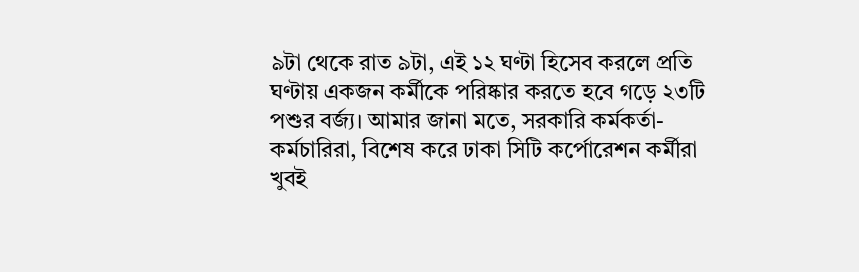৯টা থেকে রাত ৯টা, এই ১২ ঘণ্টা হিসেব করলে প্রতি ঘণ্টায় একজন কর্মীকে পরিষ্কার করতে হবে গড়ে ২৩টি পশুর বর্জ্য। আমার জানা মতে, সরকারি কর্মকর্তা-কর্মচারিরা, বিশেষ করে ঢাকা সিটি কর্পোরেশন কর্মীরা খুবই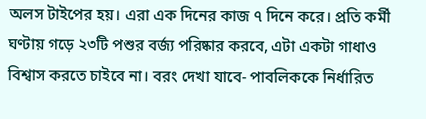অলস টাইপের হয়। এরা এক দিনের কাজ ৭ দিনে করে। প্রতি কর্মী ঘণ্টায় গড়ে ২৩টি পশুর বর্জ্য পরিষ্কার করবে, এটা একটা গাধাও বিশ্বাস করতে চাইবে না। বরং দেখা যাবে- পাবলিককে নির্ধারিত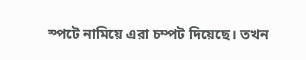স্পটে নামিয়ে এরা চম্পট দিয়েছে। তখন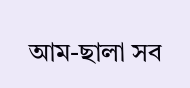আম-ছালা সব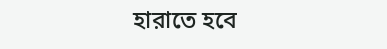হারাতে হবে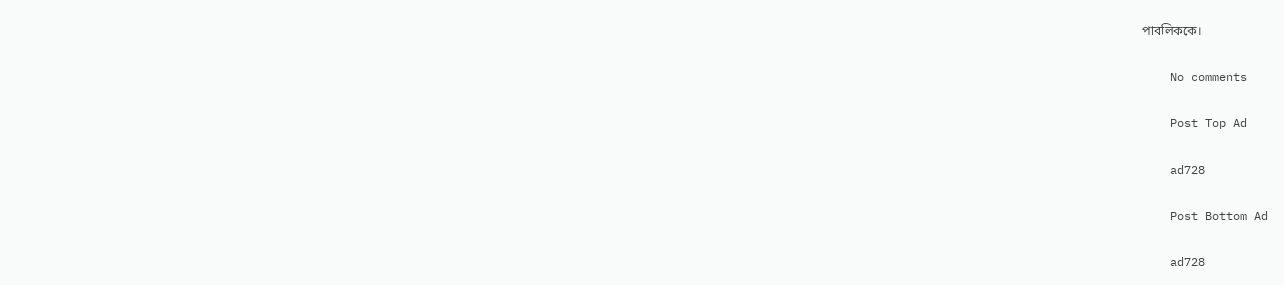পাবলিককে।

    No comments

    Post Top Ad

    ad728

    Post Bottom Ad

    ad728